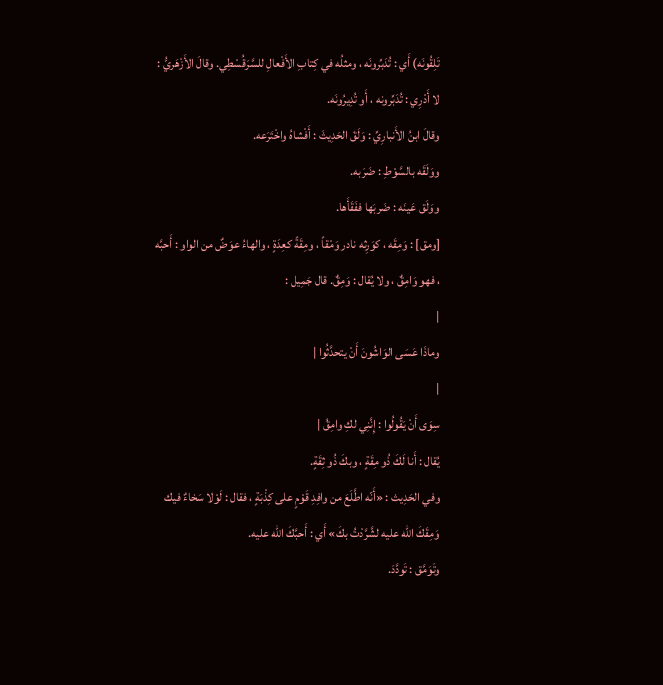تَلِقُونَه) أَي : تُدَبِّرونَه ، ومثلُه في كِتابِ الأَفْعالِ للسَّرَقُسْطِي. وقالَ الأَزْهَريُّ : لا أَدْرِي : تُدَبِّرونه ، أَو تُدِيرُونَه.
وقالَ ابنُ الأَنبارِيِّ : وَلَقَ الحَدِيثَ : أَفْشاهُ واخْتَرَعه.
ووَلَقَه بالسَّوْطِ : ضَرَبه.
ووَلَق عَينَه : ضَربَها ففَقَأَها.
[ومق] : وَمِقَه ، كوَرِثه نادر وَمْقاً ، ومِقَةً كعِدَةٍ ، والهاءُ عوَضٌ من الواو : أَحبَّه ، فهو وَامِقٌ ، ولا يُقال : وَمِقٌ. قال جَمِيل :
|
وماذَا عَسَى الوَاشُونَ أَنْ يتحدَّثُوا |
|
سِوَى أَنْ يَقُولُوا : إِنَّنِي لكِ وامِقُ |
يُقال : أَنا لَكَ ذُو مِقَةٍ ، وبكَ ذُو ثِقَةٍ.
وفي الحَدِيث : «أَنّه اطَّلَعَ من وافِدِ قَوْمٍ على كِذْبَةٍ ، فقال : لَوْلا سَخاءٌ فيك وَمِقَكَ الله عليه لشَّرَّدْتُ بكَ» أَي : أَحبَّكَ الله عليه.
وتَوَمَّق : تَودَّدَ.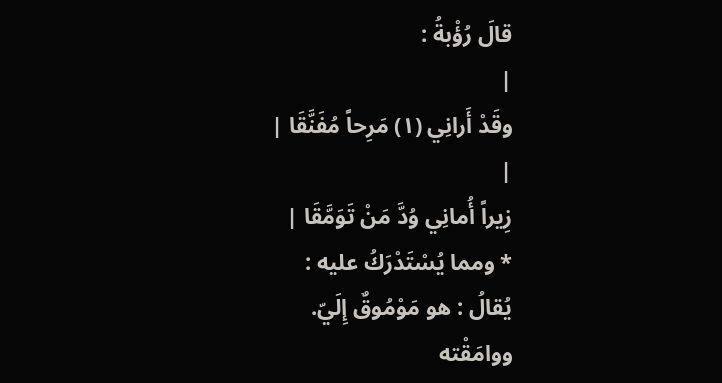قالَ رُؤْبةُ :
|
وقَدْ أَرانِي (١) مَرِحاً مُفَنَّقَا |
|
زِيراً أُمانِي وُدَّ مَنْ تَوَمَّقَا |
* ومما يُسْتَدْرَكُ عليه :
يُقالُ : هو مَوْمُوقٌ إِلَيّ.
ووامَقْته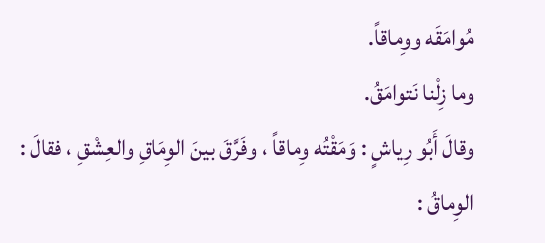مُوامَقَه ووِماقاً.
وما زِلْنا نَتوامَقُ.
وقالَ أَبُو رِياشٍ : وَمَقْتُه وِماقاً ، وفَرَّقَ بينَ الوِمَاقِ والعِشْقِ ، فقالَ : الوِماقُ :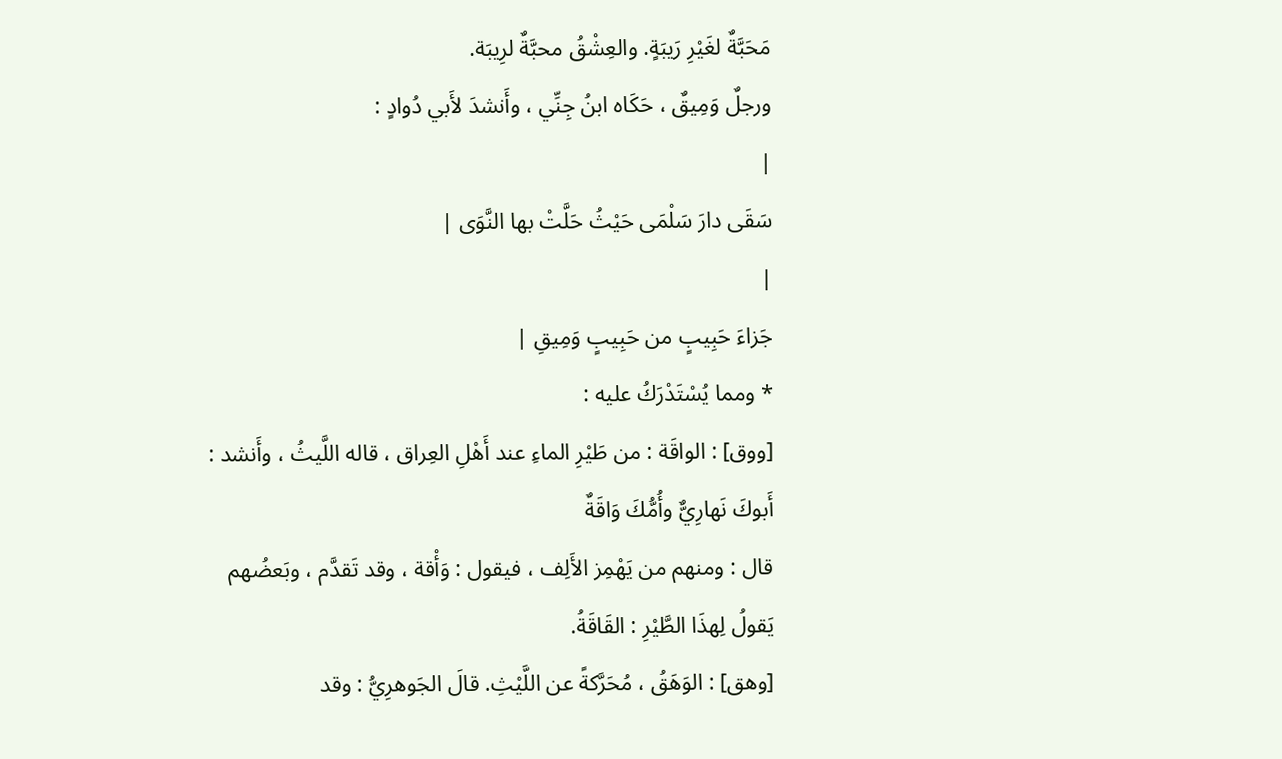مَحَبَّةٌ لغَيْرِ رَيبَةٍ. والعِشْقُ محبَّةٌ لرِيبَة.
ورجلٌ وَمِيقٌ ، حَكَاه ابنُ جِنِّي ، وأَنشدَ لأَبي دُوادٍ :
|
سَقَى دارَ سَلْمَى حَيْثُ حَلَّتْ بها النَّوَى |
|
جَزاءَ حَبِيبٍ من حَبِيبٍ وَمِيقِ |
* ومما يُسْتَدْرَكُ عليه :
[ووق] : الواقَة : من طَيْرِ الماءِ عند أَهْلِ العِراق ، قاله اللَّيثُ ، وأَنشد :
أَبوكَ نَهارِيٌّ وأُمُّكَ وَاقَةٌ
قال : ومنهم من يَهْمِز الأَلِف ، فيقول : وَأْقة ، وقد تَقدَّم ، وبَعضُهم يَقولُ لِهذَا الطَّيْرِ : القَاقَةُ.
[وهق] : الوَهَقُ ، مُحَرَّكةً عن اللَّيْثِ. قالَ الجَوهرِيُّ : وقد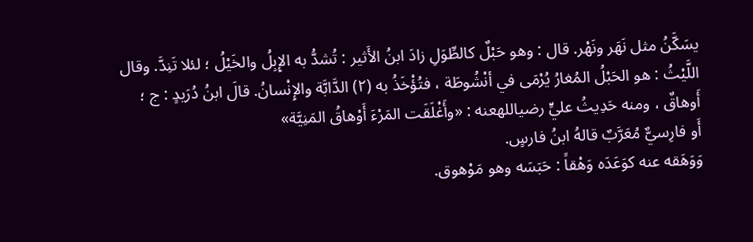يسَكَّنُ مثل نَهَر ونَهْر. قال : وهو حَبْلٌ كالطِّوَلِ زادَ ابنُ الأَثير : تُشدُّ به الإِبِلُ والخَيْلُ ؛ لئلا تَنِدَّ. وقال اللَّيْثُ : هو الحَبْلُ المُغارُ يُرْمَى في أنْشُوطَة ، فتُؤْخَذُ به (٢) الدَّابَّة والإِنْسانُ. قالَ ابنُ دُرَيدٍ : ج ؛ أَوهاقٌ ، ومنه حَدِيثُ عليٍّ رضياللهعنه : «وأَغْلَقَت المَرْءَ أَوْهاقُ المَنِيَّة»
أَو فارِسيٌّ مُعَرَّبٌ قالهُ ابنُ فارسٍ.
وَوَهَقه عنه كوَعَدَه وَهْقاً : حَبَسَه وهو مَوْهوق.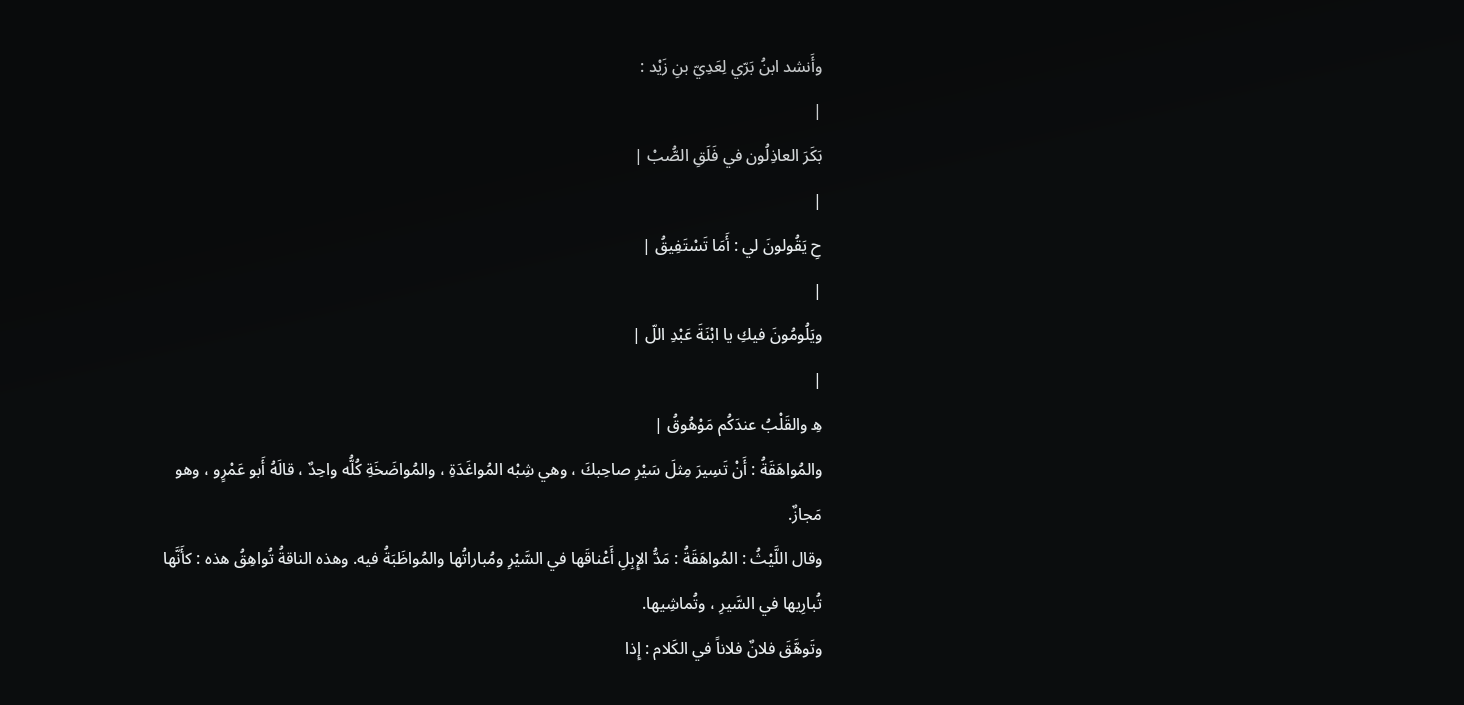وأَنشد ابنُ بَرّي لِعَدِيّ بنِ زَيْد :
|
بَكَرَ العاذِلُون في فَلَقِ الصُّبْ |
|
حِ يَقُولونَ لي : أَمَا تَسْتَفِيقُ |
|
ويَلُومُونَ فيكِ يا ابْنَةَ عَبْدِ اللّ |
|
هِ والقَلْبُ عندَكُم مَوْهُوقُ |
والمُواهَقَةُ : أَنْ تَسِيرَ مِثلَ سَيْرِ صاحِبكَ ، وهي شِبْه المُواغَدَةِ ، والمُواضَخَةِ كُلُّه واحِدٌ ، قالَهُ أَبو عَمْرٍو ، وهو مَجازٌ.
وقال اللَّيْثُ : المُواهَقَةُ : مَدُّ الإِبِلِ أَعْناقَها في السَّيْرِ ومُباراتُها والمُواظَبَةُ فيه. وهذه الناقةُ تُواهِقُ هذه : كأَنَّها تُبارِيها في السَّيرِ ، وتُماشِيها.
وتَوهَّقَ فلانٌ فلاناً في الكَلام : إِذا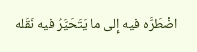اضْطَرَّه فيه إِلى ما يَتَحَيَّرُ فيه نَقَله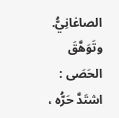الصاغانِيُّ.
وتَوَهَّقَ الحَصَى : اشتَدَّ حَرُّه ،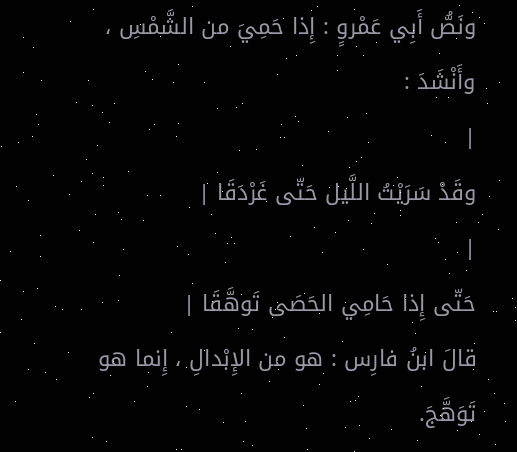ونَصُّ أَبِي عَمْروٍ : إِذا حَمِيَ من الشَّمْسِ ، وأَنْشَدَ :
|
وقَدْ سَرَيْتُ اللَّيل حَتّى غَرْدَقَا |
|
حَتّى إِذا حَامِي الحَصَى تَوهَّقَا |
قالَ ابنُ فارِس : هو من الإِبْدالِ ، إِنما هو تَوَهَّجَ.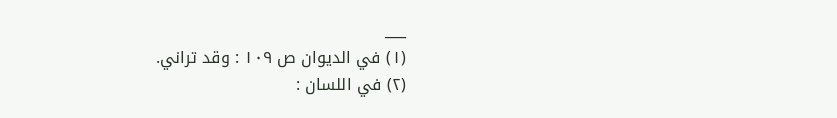___
(١) في الديوان ص ١٠٩ : وقد تراني.
(٢) في اللسان :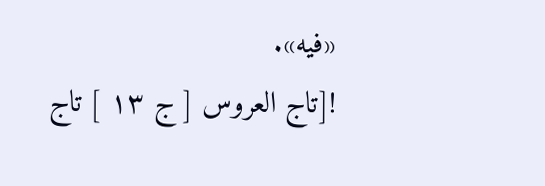«فيه».
![تاج العروس [ ج ١٣ ] تاج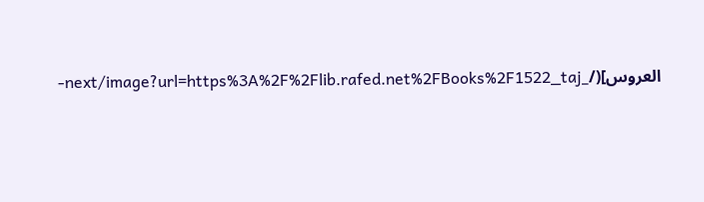العروس](/_next/image?url=https%3A%2F%2Flib.rafed.net%2FBooks%2F1522_taj-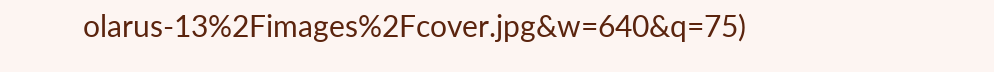olarus-13%2Fimages%2Fcover.jpg&w=640&q=75)